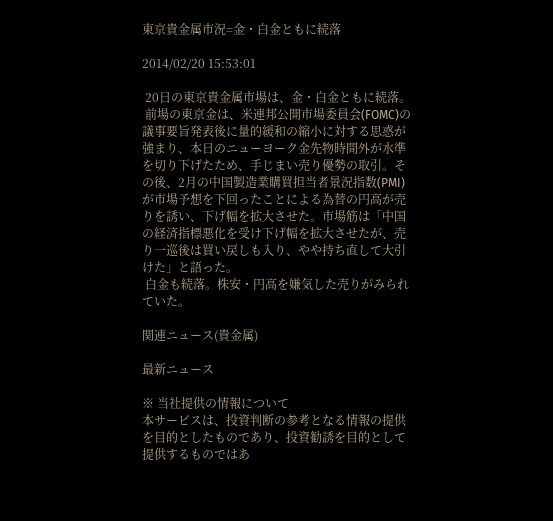東京貴金属市況=金・白金ともに続落

2014/02/20 15:53:01

 20日の東京貴金属市場は、金・白金ともに続落。
 前場の東京金は、米連邦公開市場委員会(FOMC)の議事要旨発表後に量的緩和の縮小に対する思惑が強まり、本日のニューヨーク金先物時間外が水準を切り下げたため、手じまい売り優勢の取引。その後、2月の中国製造業購買担当者景況指数(PMI)が市場予想を下回ったことによる為替の円高が売りを誘い、下げ幅を拡大させた。市場筋は「中国の経済指標悪化を受け下げ幅を拡大させたが、売り一巡後は買い戻しも入り、やや持ち直して大引けた」と語った。
 白金も続落。株安・円高を嫌気した売りがみられていた。

関連ニュース(貴金属)

最新ニュース

※ 当社提供の情報について
本サービスは、投資判断の参考となる情報の提供を目的としたものであり、投資勧誘を目的として提供するものではあ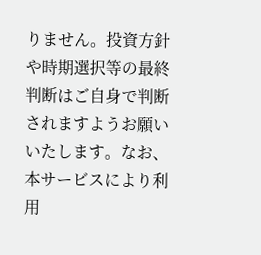りません。投資方針や時期選択等の最終判断はご自身で判断されますようお願いいたします。なお、本サービスにより利用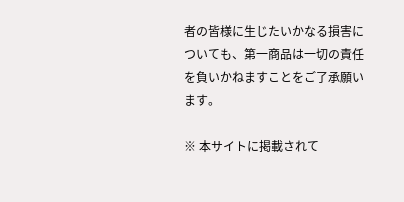者の皆様に生じたいかなる損害についても、第一商品は一切の責任を負いかねますことをご了承願います。

※ 本サイトに掲載されて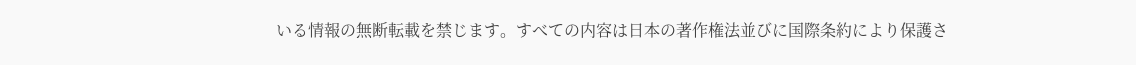いる情報の無断転載を禁じます。すべての内容は日本の著作権法並びに国際条約により保護さ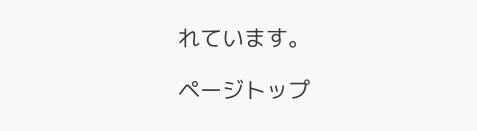れています。

ページトップ